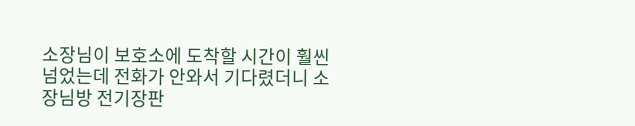소장님이 보호소에 도착할 시간이 훨씬 넘었는데 전화가 안와서 기다렸더니 소장님방 전기장판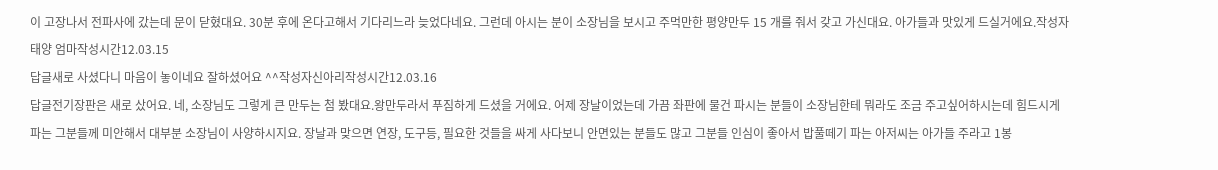이 고장나서 전파사에 갔는데 문이 닫혔대요. 30분 후에 온다고해서 기다리느라 늦었다네요. 그런데 아시는 분이 소장님을 보시고 주먹만한 평양만두 15 개를 줘서 갖고 가신대요. 아가들과 맛있게 드실거에요.작성자태양 엄마작성시간12.03.15
답글새로 사셨다니 마음이 놓이네요 잘하셨어요 ^^작성자신아리작성시간12.03.16
답글전기장판은 새로 샀어요. 네, 소장님도 그렇게 큰 만두는 첨 봤대요.왕만두라서 푸짐하게 드셨을 거에요. 어제 장날이었는데 가끔 좌판에 물건 파시는 분들이 소장님한테 뭐라도 조금 주고싶어하시는데 힘드시게 파는 그분들께 미안해서 대부분 소장님이 사양하시지요. 장날과 맞으면 연장, 도구등, 필요한 것들을 싸게 사다보니 안면있는 분들도 많고 그분들 인심이 좋아서 밥풀떼기 파는 아저씨는 아가들 주라고 1봉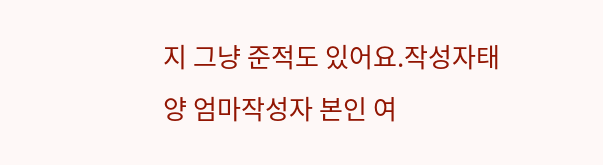지 그냥 준적도 있어요.작성자태양 엄마작성자 본인 여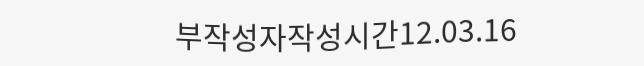부작성자작성시간12.03.16